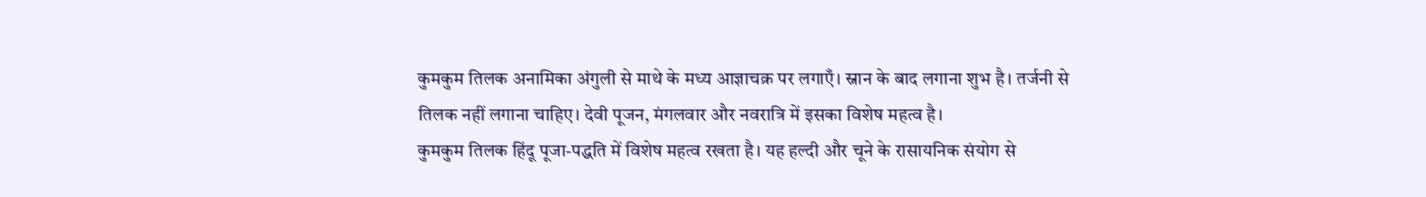कुमकुम तिलक अनामिका अंगुली से माथे के मध्य आज्ञाचक्र पर लगाएँ। स्नान के बाद लगाना शुभ है। तर्जनी से तिलक नहीं लगाना चाहिए। देवी पूजन, मंगलवार और नवरात्रि में इसका विशेष महत्व है।
कुमकुम तिलक हिंदू पूजा-पद्धति में विशेष महत्व रखता है। यह हल्दी और चूने के रासायनिक संयोग से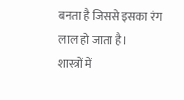बनता है जिससे इसका रंग लाल हो जाता है।
शास्त्रों में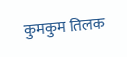कुमकुम तिलक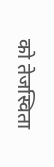को तेजस्विता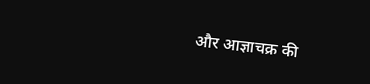और आज्ञाचक्र की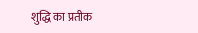शुद्धि का प्रतीक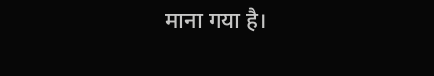माना गया है।